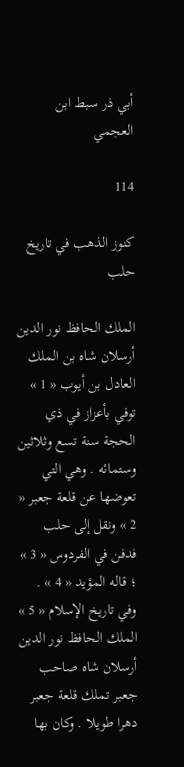أبي ذر سبط ابن العجمي

114

كنوز الذهب في تاريخ حلب

الملك الحافظ نور الدين أرسلان شاه بن الملك العادل بن أيوب « 1 » توفي بأعزاز في ذي الحجة سنة تسع وثلاثين وستمائه . وهي التي تعوضها عن قلعة جعبر « 2 » ونقل إلى حلب فدفن في الفردوس « 3 » ؛ قاله المؤيد « 4 » . وفي تاريخ الإسلام « 5 » الملك الحافظ نور الدين أرسلان شاه صاحب جعبر تملك قلعة جعبر دهرا طويلا . وكان بها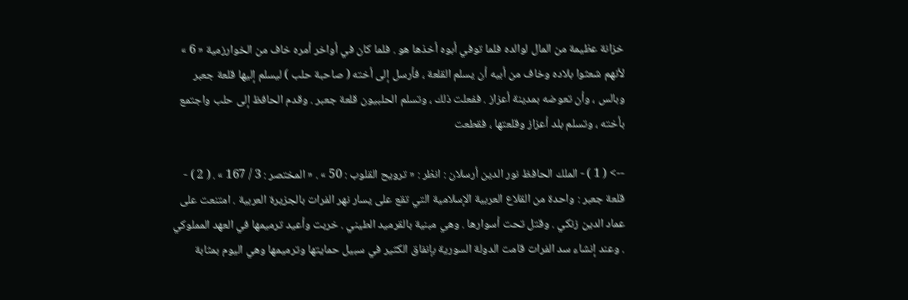خزانة عظيمة من المال لوالده فلما توفي أبوه أخذها هو . فلما كان في أواخر أمره خاف من الخوارزمية « 6 » لأنهم شعثوا بلاده وخاف من أبيه أن يسلم القلعة ، فأرسل إلى أخته ( صاحبة حلب ) ليسلم إليها قلعة جعبر وبالس ، وأن تعوضه بمدينة أعزاز . ففعلت ذلك ، وتسلم الحلبيون قلعة جعبر . وقدم الحافظ إلى حلب واجتمع بأخته ، وتسلم بلد أعزاز وقلعتها ، فقطعت

--> ( 1 ) - الملك الحافظ نور الدين أرسلان : انظر : « ترويح القلوب : 50 » . « المختصر : 3 / 167 » . ( 2 ) - قلعة جعبر : واحدة من القلاع العربية الإسلامية التي تقع على يسار نهر الفرات بالجزيرة العربية . امتنعت على عماد الدين زنكي . وقتل تحت أسوارها . وهي مبنية بالقرميد الطيني . خربت وأعيد ترميمها في العهد المملوكي . وعند إنشاء سد الفرات قامت الدولة السورية بإنفاق الكثير في سبيل حمايتها وترميمها وهي اليوم بمثابة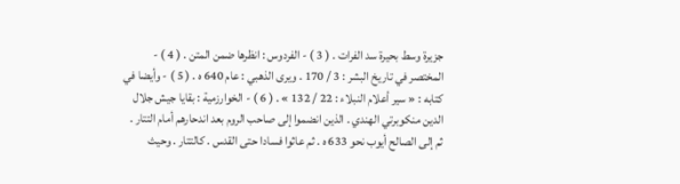جزيرة وسط بحيرة سد الفرات . ( 3 ) - الفردوس : انظرها ضمن المتن . ( 4 ) - المختصر في تاريخ البشر : 3 / 170 . ويرى الذهبي : عام 640 ه . ( 5 ) - وأيضا في كتابه : « سير أعلام النبلاء : 22 / 132 » . ( 6 ) - الخوارزمية : بقايا جيش جلال الدين منكوبرتي الهندي . الذين انضموا إلى صاحب الروم بعد اندحارهم أمام التتار . ثم إلى الصالح أيوب نحو 633 ه . ثم عاثوا فسادا حتى القدس . كالتتار . وحيث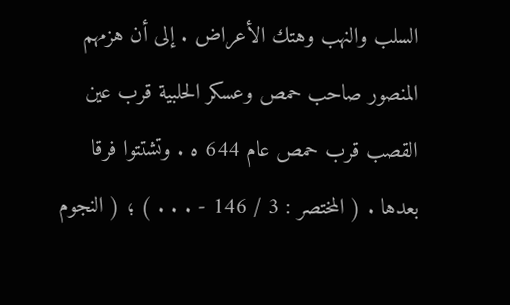السلب والنهب وهتك الأعراض . إلى أن هزمهم المنصور صاحب حمص وعسكر الحلبية قرب عين القصب قرب حمص عام 644 ه . وتشتتوا فرقا بعدها . ( المختصر : 3 / 146 - . . . ) ؛ ( النجوم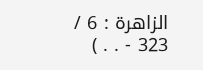الزاهرة : 6 / 323 - . . )